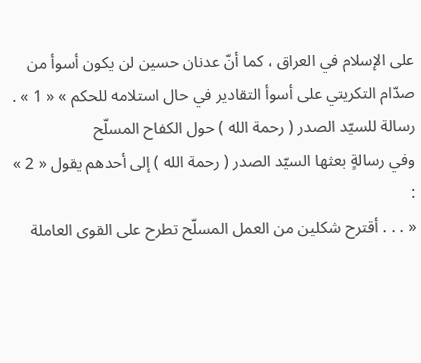على الإسلام في العراق ، كما أنّ عدنان حسين لن يكون أسوأ من صدّام التكريتي على أسوأ التقادير في حال استلامه للحكم » « 1 » .
رسالة للسيّد الصدر ( رحمة الله ) حول الكفاح المسلّح
وفي رسالةٍ بعثها السيّد الصدر ( رحمة الله ) إلى أحدهم يقول « 2 » :
« . . . أقترح شكلين من العمل المسلّح تطرح على القوى العاملة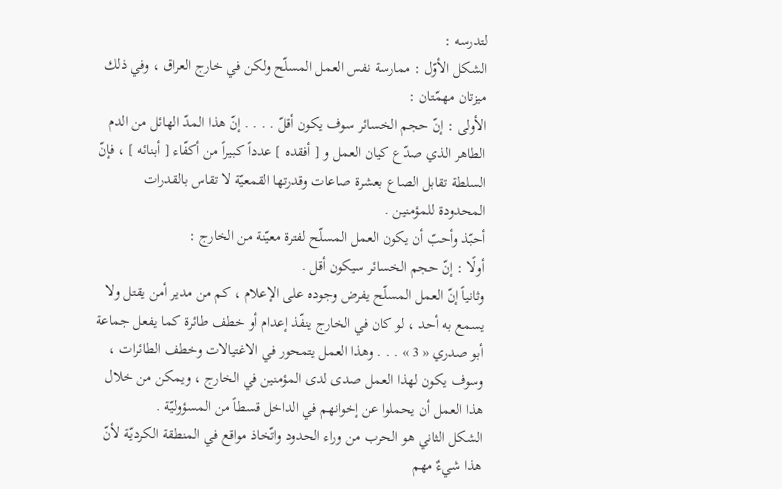لتدرسه :
الشكل الأوّل : ممارسة نفس العمل المسلّح ولكن في خارج العراق ، وفي ذلك ميزتان مهمّتان :
الأولى : إنّ حجم الخسائر سوف يكون أقلّ . . . . إنّ هذا المدّ الهائل من الدم الطاهر الذي صدّع كيان العمل و [ أفقده ] عدداً كبيراً من أكفّاء [ أبنائه ] ، فإنّ السلطة تقابل الصاع بعشرة صاعات وقدرتها القمعيّة لا تقاس بالقدرات المحدودة للمؤمنين .
أحبّذ وأحبّ أن يكون العمل المسلّح لفترة معيّنة من الخارج :
أولًا : إنّ حجم الخسائر سيكون أقل .
وثانياً إنّ العمل المسلّح يفرض وجوده على الإعلام ، كم من مدير أمن يقتل ولا يسمع به أحد ، لو كان في الخارج ينفّذ إعدام أو خطف طائرة كما يفعل جماعة أبو صدري « 3 » . . . وهذا العمل يتمحور في الاغتيالات وخطف الطائرات ، وسوف يكون لهذا العمل صدى لدى المؤمنين في الخارج ، ويمكن من خلال هذا العمل أن يحملوا عن إخوانهم في الداخل قسطاً من المسؤوليّة .
الشكل الثاني هو الحرب من وراء الحدود واتّخاذ مواقع في المنطقة الكرديّة لأنّ هذا شيءٌ مهم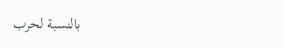بالنسبة لحرب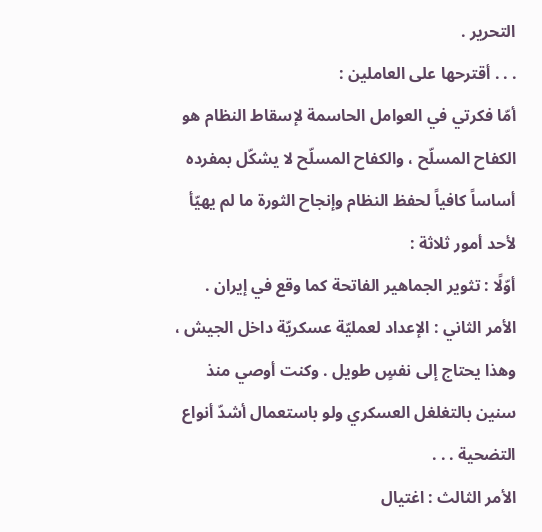التحرير .
. . . أقترحها على العاملين :
أمّا فكرتي في العوامل الحاسمة لإسقاط النظام هو الكفاح المسلّح ، والكفاح المسلّح لا يشكّل بمفرده أساساً كافياً لحفظ النظام وإنجاح الثورة ما لم يهيّأ لأحد أمور ثلاثة :
أوّلًا : تثوير الجماهير الفاتحة كما وقع في إيران .
الأمر الثاني : الإعداد لعمليّة عسكريّة داخل الجيش ، وهذا يحتاج إلى نفسٍ طويل . وكنت أوصي منذ سنين بالتغلغل العسكري ولو باستعمال أشدّ أنواع التضحية . . .
الأمر الثالث : اغتيال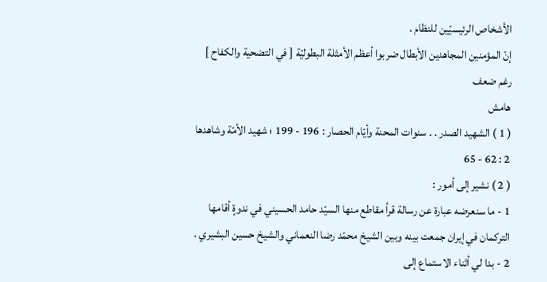الأشخاص الرئيسيّين للنظام .
إنّ المؤمنين المجاهدين الأبطال ضربوا أعظم الأمثلة البطوليّة [ في التضحية والكفاح ] رغم ضعف
هامش
( 1 ) الشهيد الصدر . . سنوات المحنة وأيّام الحصار : 196 - 199 ؛ شهيد الأمّة وشاهدها 2 : 62 - 65
( 2 ) نشير إلى أمور :
1 - ما سنعرضه عبارة عن رسالة قرأ مقاطع منها السيّد حامد الحسيني في ندوةٍ أقامها التركمان في إيران جمعت بينه وبين الشيخ محمّد رضا النعماني والشيخ حسين البشيري .
2 - بدا لي أثناء الاستماع إلى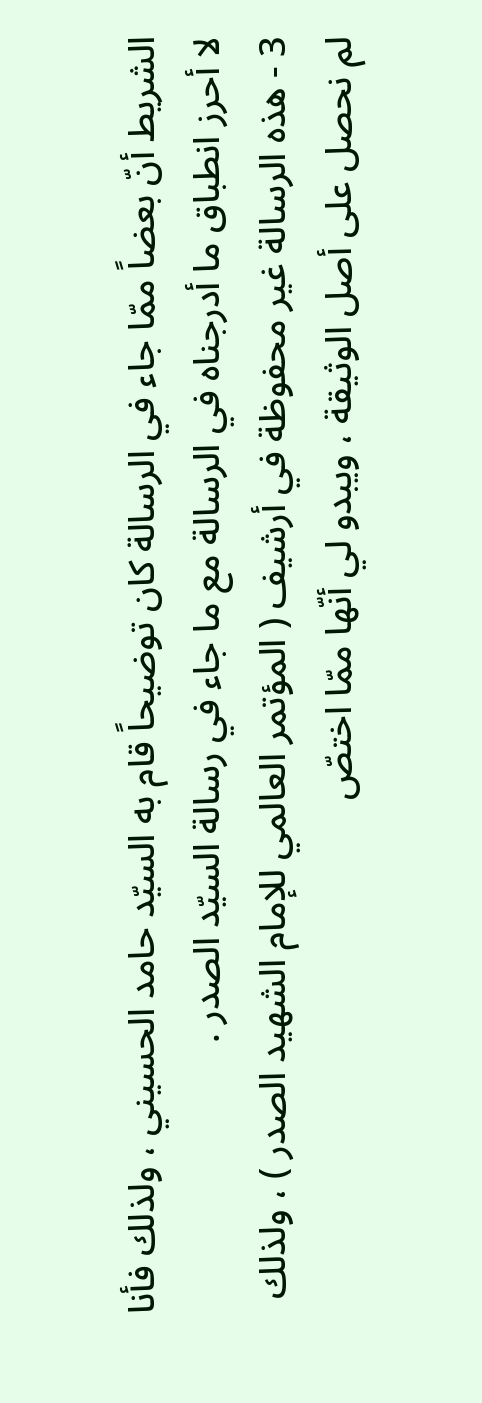الشريط أنّ بعضاً ممّا جاء في الرسالة كان توضيحاً قام به السيّد حامد الحسيني ، ولذلك فأنا لا أحرز انطباق ما أدرجناه في الرسالة مع ما جاء في رسالة السيّد الصدر .
3 - هذه الرسالة غير محفوظة في أرشيف ( المؤتمر العالمي للإمام الشهيد الصدر ) ، ولذلك لم نحصل على أصل الوثيقة ، ويبدو لي أنّها ممّا اختصّ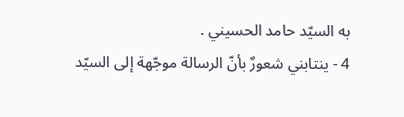به السيّد حامد الحسيني .
4 - ينتابني شعورٌ بأنّ الرسالة موجّهة إلى السيّد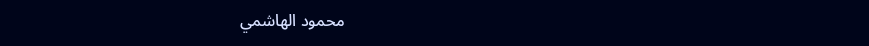محمود الهاشمي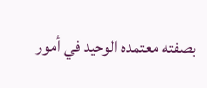بصفته معتمده الوحيد في أمور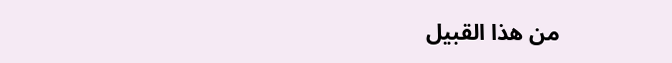من هذا القبيل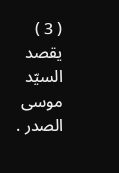( 3 ) يقصد السيّد موسى الصدر .